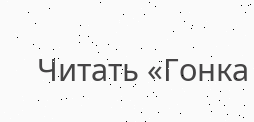Читать «Гонка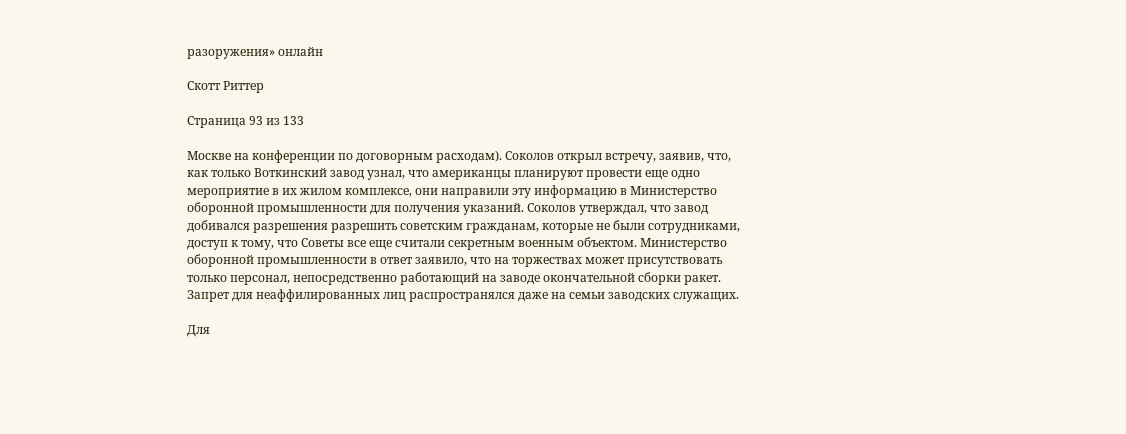разоружения» онлайн

Скотт Риттер

Страница 93 из 133

Москве на конференции по договорным расходам). Соколов открыл встречу, заявив, что, как только Воткинский завод узнал, что американцы планируют провести еще одно мероприятие в их жилом комплексе, они направили эту информацию в Министерство оборонной промышленности для получения указаний. Соколов утверждал, что завод добивался разрешения разрешить советским гражданам, которые не были сотрудниками, доступ к тому, что Советы все еще считали секретным военным объектом. Министерство оборонной промышленности в ответ заявило, что на торжествах может присутствовать только персонал, непосредственно работающий на заводе окончательной сборки ракет. Запрет для неаффилированных лиц распространялся даже на семьи заводских служащих.

Для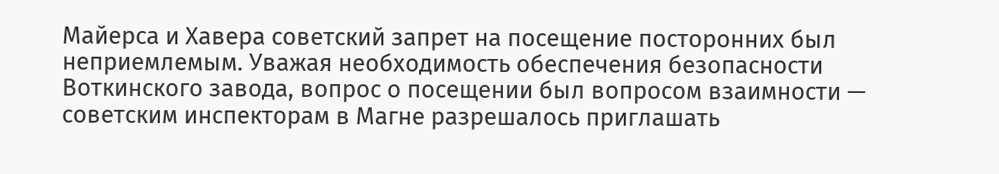Майерса и Хавера советский запрет на посещение посторонних был неприемлемым. Уважая необходимость обеспечения безопасности Воткинского завода, вопрос о посещении был вопросом взаимности — советским инспекторам в Магне разрешалось приглашать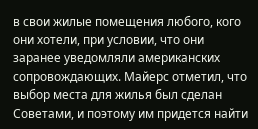в свои жилые помещения любого, кого они хотели, при условии, что они заранее уведомляли американских сопровождающих. Майерс отметил, что выбор места для жилья был сделан Советами, и поэтому им придется найти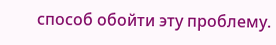способ обойти эту проблему.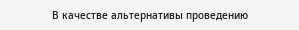В качестве альтернативы проведению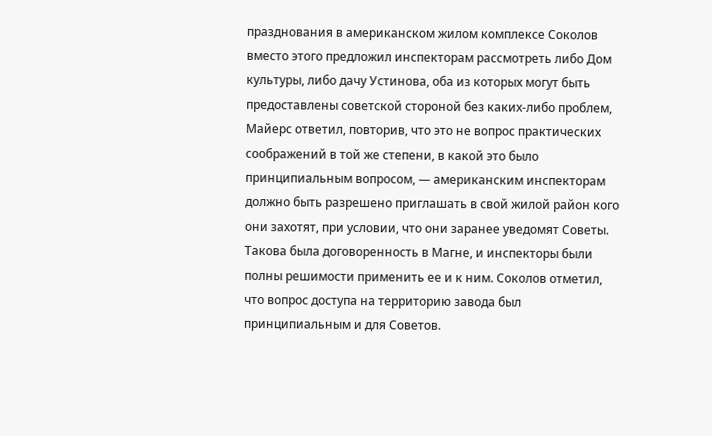празднования в американском жилом комплексе Соколов вместо этого предложил инспекторам рассмотреть либо Дом культуры, либо дачу Устинова, оба из которых могут быть предоставлены советской стороной без каких-либо проблем, Майерс ответил, повторив, что это не вопрос практических соображений в той же степени, в какой это было принципиальным вопросом, — американским инспекторам должно быть разрешено приглашать в свой жилой район кого они захотят, при условии, что они заранее уведомят Советы. Такова была договоренность в Магне, и инспекторы были полны решимости применить ее и к ним. Соколов отметил, что вопрос доступа на территорию завода был принципиальным и для Советов.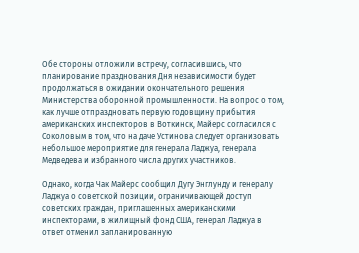Обе стороны отложили встречу, согласившись, что планирование празднования Дня независимости будет продолжаться в ожидании окончательного решения Министерства оборонной промышленности. На вопрос о том, как лучше отпраздновать первую годовщину прибытия американских инспекторов в Воткинск, Майерс согласился с Соколовым в том, что на даче Устинова следует организовать небольшое мероприятие для генерала Ладжуа, генерала Медведева и избранного числа других участников.

Однако, когда Чак Майерс сообщил Дугу Энглунду и генералу Ладжуа о советской позиции, ограничивающей доступ советских граждан, приглашенных американскими инспекторами, в жилищный фонд США, генерал Ладжуа в ответ отменил запланированную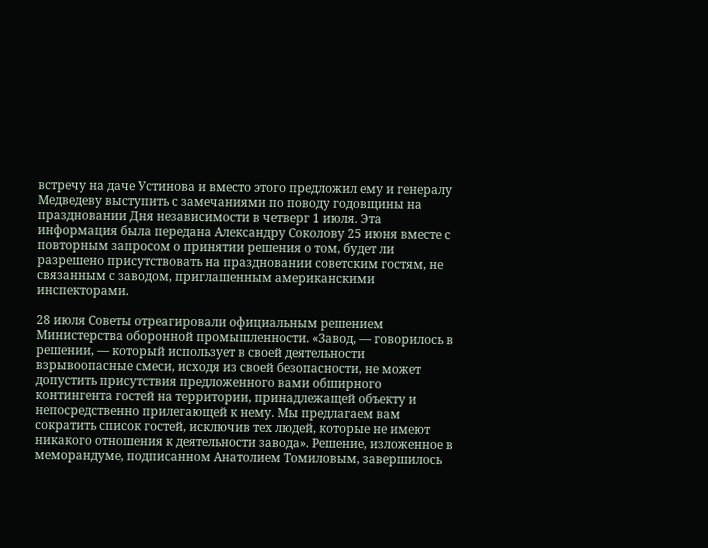встречу на даче Устинова и вместо этого предложил ему и генералу Медведеву выступить с замечаниями по поводу годовщины на праздновании Дня независимости в четверг 1 июля. Эта информация была передана Александру Соколову 25 июня вместе с повторным запросом о принятии решения о том, будет ли разрешено присутствовать на праздновании советским гостям, не связанным с заводом, приглашенным американскими инспекторами.

28 июля Советы отреагировали официальным решением Министерства оборонной промышленности. «Завод, — говорилось в решении, — который использует в своей деятельности взрывоопасные смеси, исходя из своей безопасности, не может допустить присутствия предложенного вами обширного контингента гостей на территории, принадлежащей объекту и непосредственно прилегающей к нему. Мы предлагаем вам сократить список гостей, исключив тех людей, которые не имеют никакого отношения к деятельности завода». Решение, изложенное в меморандуме, подписанном Анатолием Томиловым, завершилось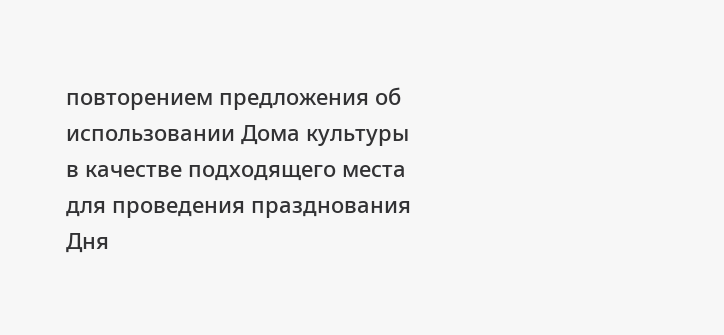повторением предложения об использовании Дома культуры в качестве подходящего места для проведения празднования Дня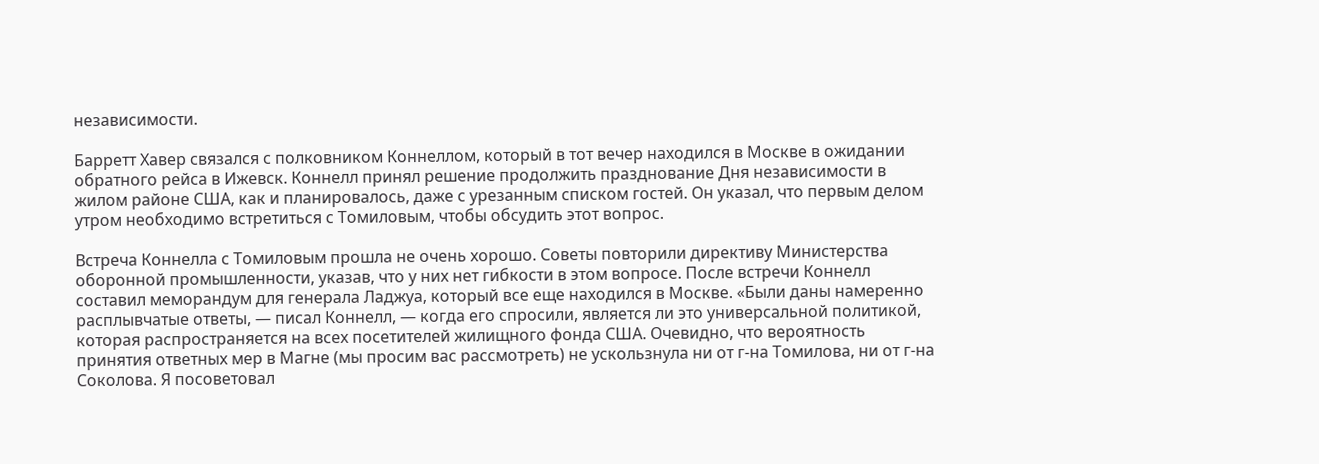независимости.

Барретт Хавер связался с полковником Коннеллом, который в тот вечер находился в Москве в ожидании обратного рейса в Ижевск. Коннелл принял решение продолжить празднование Дня независимости в жилом районе США, как и планировалось, даже с урезанным списком гостей. Он указал, что первым делом утром необходимо встретиться с Томиловым, чтобы обсудить этот вопрос.

Встреча Коннелла с Томиловым прошла не очень хорошо. Советы повторили директиву Министерства оборонной промышленности, указав, что у них нет гибкости в этом вопросе. После встречи Коннелл составил меморандум для генерала Ладжуа, который все еще находился в Москве. «Были даны намеренно расплывчатые ответы, — писал Коннелл, — когда его спросили, является ли это универсальной политикой, которая распространяется на всех посетителей жилищного фонда США. Очевидно, что вероятность принятия ответных мер в Магне (мы просим вас рассмотреть) не ускользнула ни от г-на Томилова, ни от г-на Соколова. Я посоветовал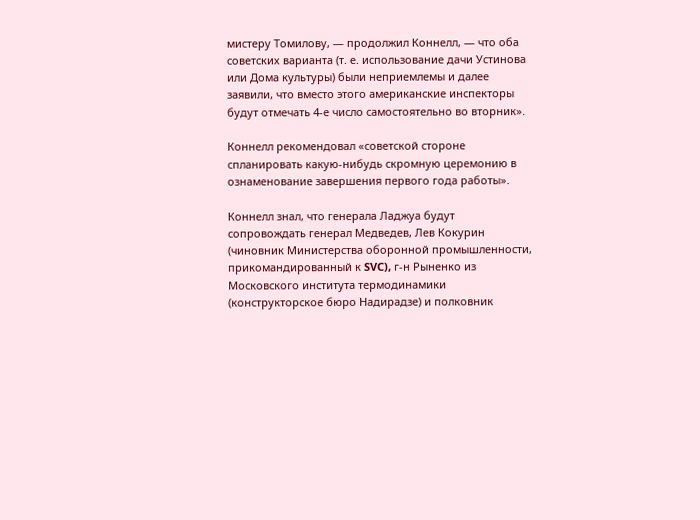мистеру Томилову, — продолжил Коннелл, — что оба советских варианта (т. е. использование дачи Устинова или Дома культуры) были неприемлемы и далее заявили, что вместо этого американские инспекторы будут отмечать 4-е число самостоятельно во вторник».

Коннелл рекомендовал «советской стороне спланировать какую-нибудь скромную церемонию в ознаменование завершения первого года работы».

Коннелл знал, что генерала Ладжуа будут сопровождать генерал Медведев, Лев Кокурин (чиновник Министерства оборонной промышленности, прикомандированный к SVC), г-н Рыненко из Московского института термодинамики (конструкторское бюро Надирадзе) и полковник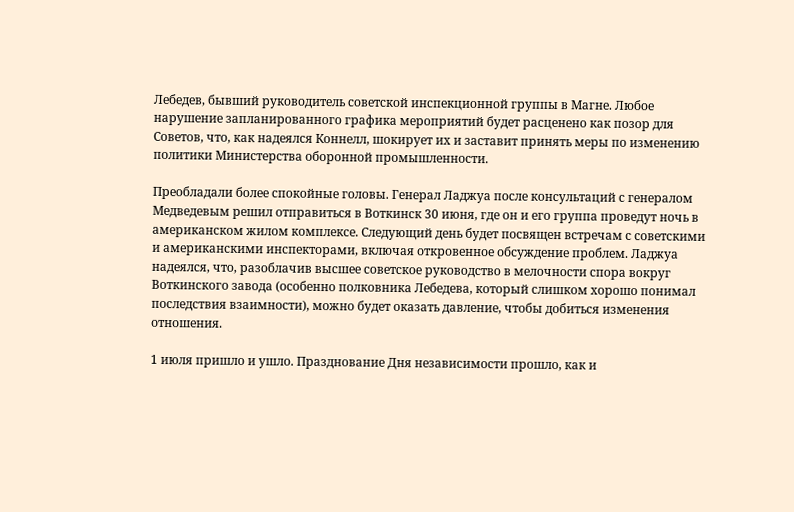Лебедев, бывший руководитель советской инспекционной группы в Магне. Любое нарушение запланированного графика мероприятий будет расценено как позор для Советов, что, как надеялся Коннелл, шокирует их и заставит принять меры по изменению политики Министерства оборонной промышленности.

Преобладали более спокойные головы. Генерал Ладжуа после консультаций с генералом Медведевым решил отправиться в Воткинск 30 июня, где он и его группа проведут ночь в американском жилом комплексе. Следующий день будет посвящен встречам с советскими и американскими инспекторами, включая откровенное обсуждение проблем. Ладжуа надеялся, что, разоблачив высшее советское руководство в мелочности спора вокруг Воткинского завода (особенно полковника Лебедева, который слишком хорошо понимал последствия взаимности), можно будет оказать давление, чтобы добиться изменения отношения.

1 июля пришло и ушло. Празднование Дня независимости прошло, как и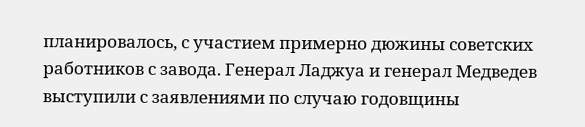планировалось, с участием примерно дюжины советских работников с завода. Генерал Ладжуа и генерал Медведев выступили с заявлениями по случаю годовщины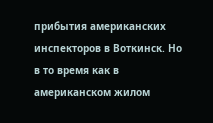прибытия американских инспекторов в Воткинск. Но в то время как в американском жилом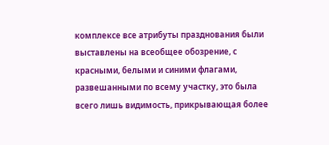комплексе все атрибуты празднования были выставлены на всеобщее обозрение, с красными, белыми и синими флагами, развешанными по всему участку, это была всего лишь видимость, прикрывающая более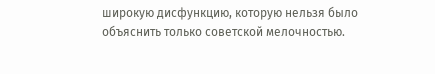широкую дисфункцию, которую нельзя было объяснить только советской мелочностью.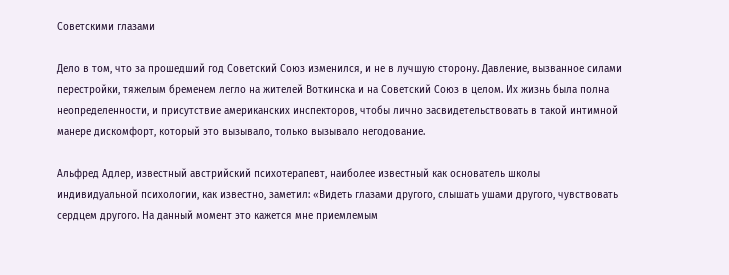Советскими глазами

Дело в том, что за прошедший год Советский Союз изменился, и не в лучшую сторону. Давление, вызванное силами перестройки, тяжелым бременем легло на жителей Воткинска и на Советский Союз в целом. Их жизнь была полна неопределенности, и присутствие американских инспекторов, чтобы лично засвидетельствовать в такой интимной манере дискомфорт, который это вызывало, только вызывало негодование.

Альфред Адлер, известный австрийский психотерапевт, наиболее известный как основатель школы индивидуальной психологии, как известно, заметил: «Видеть глазами другого, слышать ушами другого, чувствовать сердцем другого. На данный момент это кажется мне приемлемым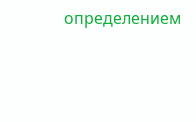определением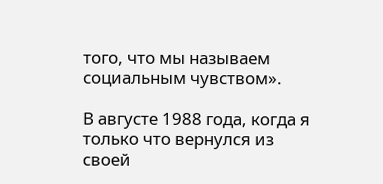того, что мы называем социальным чувством».

В августе 1988 года, когда я только что вернулся из своей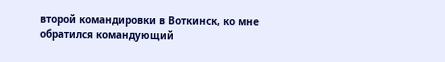второй командировки в Воткинск, ко мне обратился командующий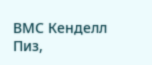ВМС Кенделл Пиз,